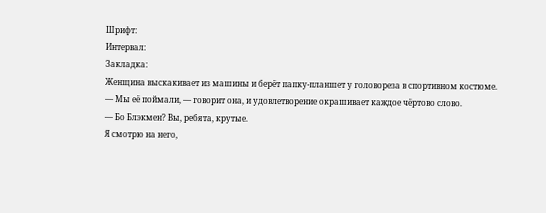Шрифт:
Интервал:
Закладка:
Женщина выскакивает из машины и берёт папку-планшет у головореза в спортивном костюме.
— Мы её поймали, — говорит она, и удовлетворение окрашивает каждое чёртово слово.
— Бо Блэкмен? Вы, ребята, крутые.
Я смотрю на него,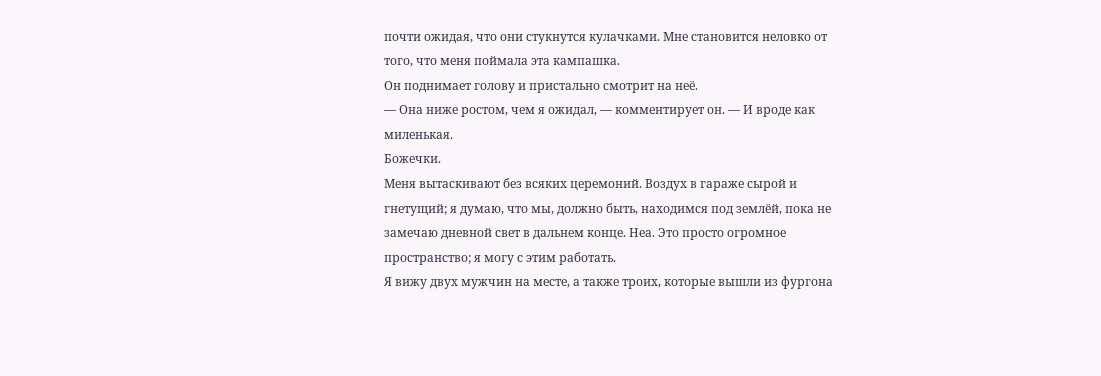почти ожидая, что они стукнутся кулачками. Мне становится неловко от того, что меня поймала эта кампашка.
Он поднимает голову и пристально смотрит на неё.
— Она ниже ростом, чем я ожидал, — комментирует он. — И вроде как миленькая.
Божечки.
Меня вытаскивают без всяких церемоний. Воздух в гараже сырой и гнетущий; я думаю, что мы, должно быть, находимся под землёй, пока не замечаю дневной свет в дальнем конце. Неа. Это просто огромное пространство; я могу с этим работать.
Я вижу двух мужчин на месте, а также троих, которые вышли из фургона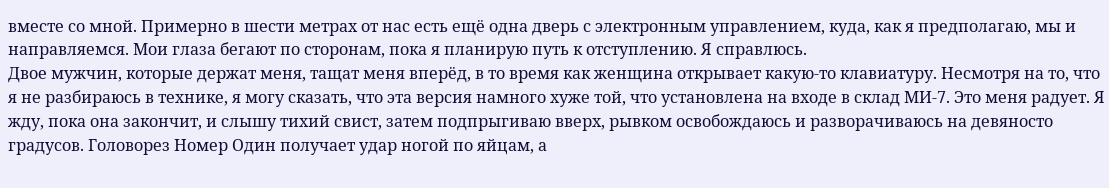вместе со мной. Примерно в шести метрах от нас есть ещё одна дверь с электронным управлением, куда, как я предполагаю, мы и направляемся. Мои глаза бегают по сторонам, пока я планирую путь к отступлению. Я справлюсь.
Двое мужчин, которые держат меня, тащат меня вперёд, в то время как женщина открывает какую-то клавиатуру. Несмотря на то, что я не разбираюсь в технике, я могу сказать, что эта версия намного хуже той, что установлена на входе в склад МИ-7. Это меня радует. Я жду, пока она закончит, и слышу тихий свист, затем подпрыгиваю вверх, рывком освобождаюсь и разворачиваюсь на девяносто градусов. Головорез Номер Один получает удар ногой по яйцам, а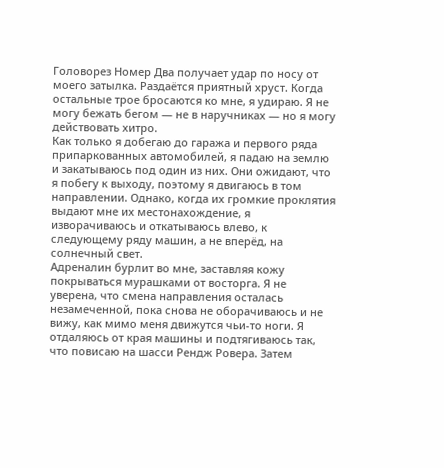Головорез Номер Два получает удар по носу от моего затылка. Раздаётся приятный хруст. Когда остальные трое бросаются ко мне, я удираю. Я не могу бежать бегом — не в наручниках — но я могу действовать хитро.
Как только я добегаю до гаража и первого ряда припаркованных автомобилей, я падаю на землю и закатываюсь под один из них. Они ожидают, что я побегу к выходу, поэтому я двигаюсь в том направлении. Однако, когда их громкие проклятия выдают мне их местонахождение, я изворачиваюсь и откатываюсь влево, к следующему ряду машин, а не вперёд, на солнечный свет.
Адреналин бурлит во мне, заставляя кожу покрываться мурашками от восторга. Я не уверена, что смена направления осталась незамеченной, пока снова не оборачиваюсь и не вижу, как мимо меня движутся чьи-то ноги. Я отдаляюсь от края машины и подтягиваюсь так, что повисаю на шасси Рендж Ровера. Затем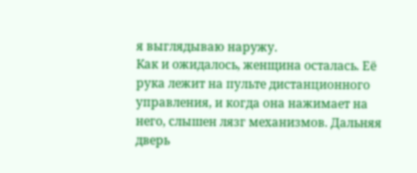я выглядываю наружу.
Как и ожидалось, женщина осталась. Её рука лежит на пульте дистанционного управления, и когда она нажимает на него, слышен лязг механизмов. Дальняя дверь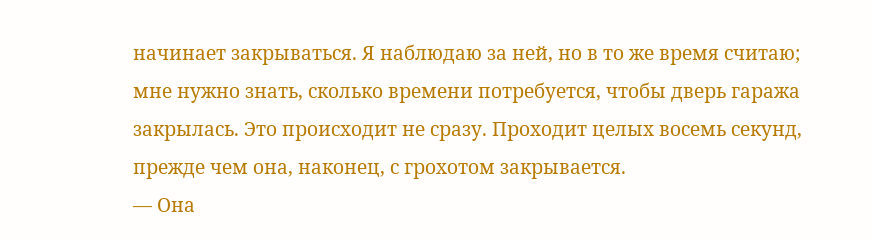начинает закрываться. Я наблюдаю за ней, но в то же время считаю; мне нужно знать, сколько времени потребуется, чтобы дверь гаража закрылась. Это происходит не сразу. Проходит целых восемь секунд, прежде чем она, наконец, с грохотом закрывается.
— Она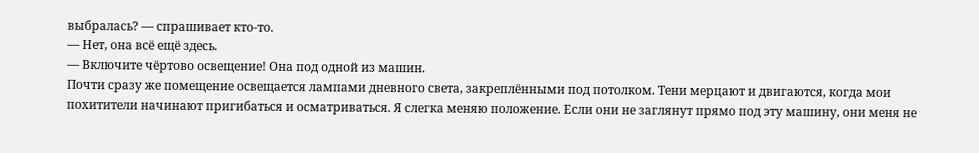выбралась? — спрашивает кто-то.
— Нет, она всё ещё здесь.
— Включите чёртово освещение! Она под одной из машин.
Почти сразу же помещение освещается лампами дневного света, закреплёнными под потолком. Тени мерцают и двигаются, когда мои похитители начинают пригибаться и осматриваться. Я слегка меняю положение. Если они не заглянут прямо под эту машину, они меня не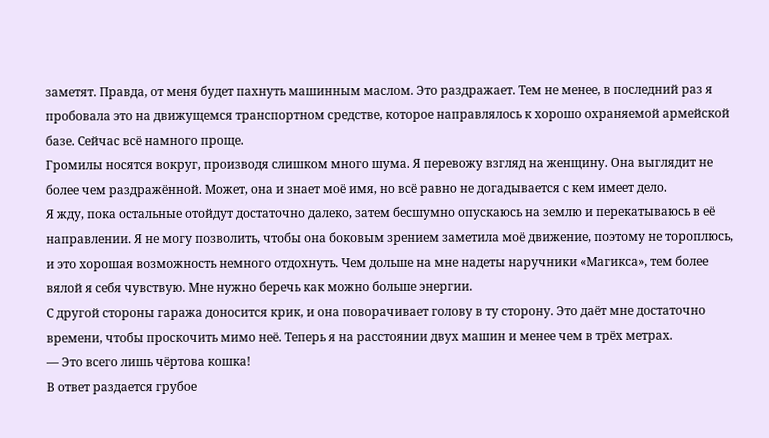заметят. Правда, от меня будет пахнуть машинным маслом. Это раздражает. Тем не менее, в последний раз я пробовала это на движущемся транспортном средстве, которое направлялось к хорошо охраняемой армейской базе. Сейчас всё намного проще.
Громилы носятся вокруг, производя слишком много шума. Я перевожу взгляд на женщину. Она выглядит не более чем раздражённой. Может, она и знает моё имя, но всё равно не догадывается с кем имеет дело.
Я жду, пока остальные отойдут достаточно далеко, затем бесшумно опускаюсь на землю и перекатываюсь в её направлении. Я не могу позволить, чтобы она боковым зрением заметила моё движение, поэтому не тороплюсь, и это хорошая возможность немного отдохнуть. Чем дольше на мне надеты наручники «Магикса», тем более вялой я себя чувствую. Мне нужно беречь как можно больше энергии.
С другой стороны гаража доносится крик, и она поворачивает голову в ту сторону. Это даёт мне достаточно времени, чтобы проскочить мимо неё. Теперь я на расстоянии двух машин и менее чем в трёх метрах.
— Это всего лишь чёртова кошка!
В ответ раздается грубое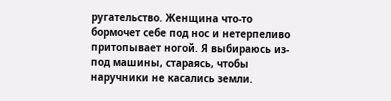ругательство. Женщина что-то бормочет себе под нос и нетерпеливо притопывает ногой. Я выбираюсь из-под машины, стараясь, чтобы наручники не касались земли.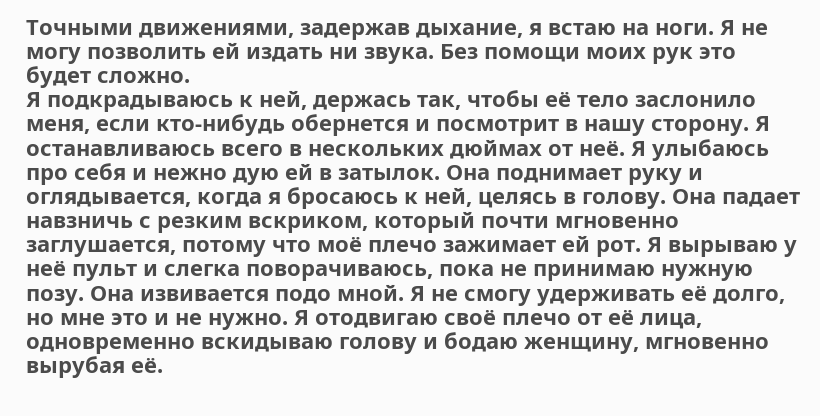Точными движениями, задержав дыхание, я встаю на ноги. Я не могу позволить ей издать ни звука. Без помощи моих рук это будет сложно.
Я подкрадываюсь к ней, держась так, чтобы её тело заслонило меня, если кто-нибудь обернется и посмотрит в нашу сторону. Я останавливаюсь всего в нескольких дюймах от неё. Я улыбаюсь про себя и нежно дую ей в затылок. Она поднимает руку и оглядывается, когда я бросаюсь к ней, целясь в голову. Она падает навзничь с резким вскриком, который почти мгновенно заглушается, потому что моё плечо зажимает ей рот. Я вырываю у неё пульт и слегка поворачиваюсь, пока не принимаю нужную позу. Она извивается подо мной. Я не смогу удерживать её долго, но мне это и не нужно. Я отодвигаю своё плечо от её лица, одновременно вскидываю голову и бодаю женщину, мгновенно вырубая её.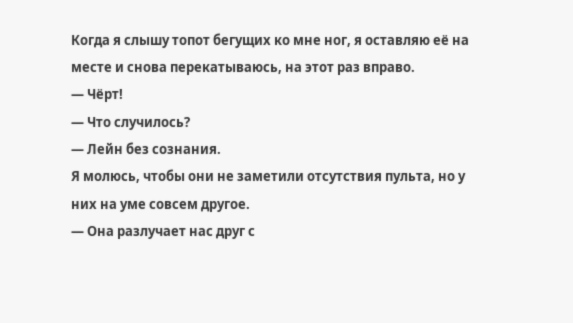Когда я слышу топот бегущих ко мне ног, я оставляю её на месте и снова перекатываюсь, на этот раз вправо.
— Чёрт!
— Что случилось?
— Лейн без сознания.
Я молюсь, чтобы они не заметили отсутствия пульта, но у них на уме совсем другое.
— Она разлучает нас друг с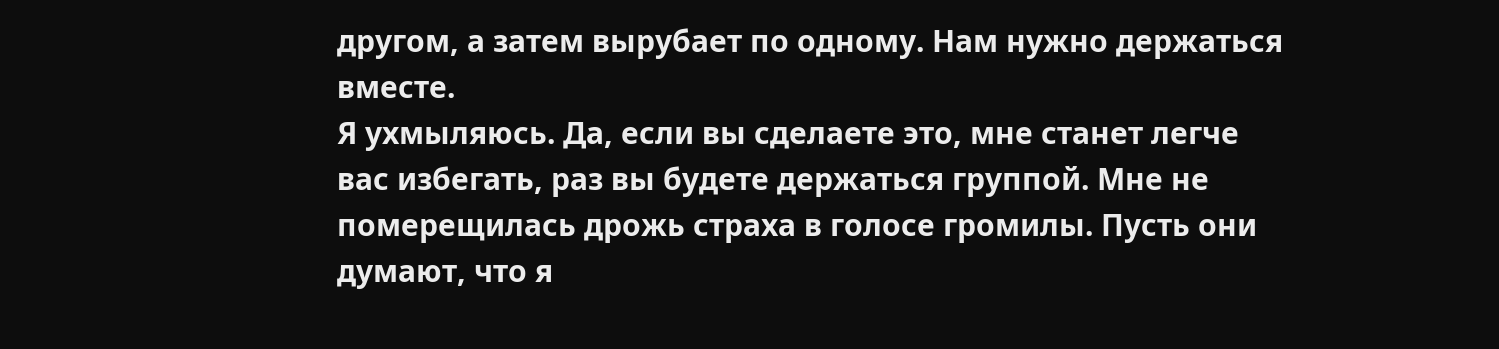другом, а затем вырубает по одному. Нам нужно держаться вместе.
Я ухмыляюсь. Да, если вы сделаете это, мне станет легче вас избегать, раз вы будете держаться группой. Мне не померещилась дрожь страха в голосе громилы. Пусть они думают, что я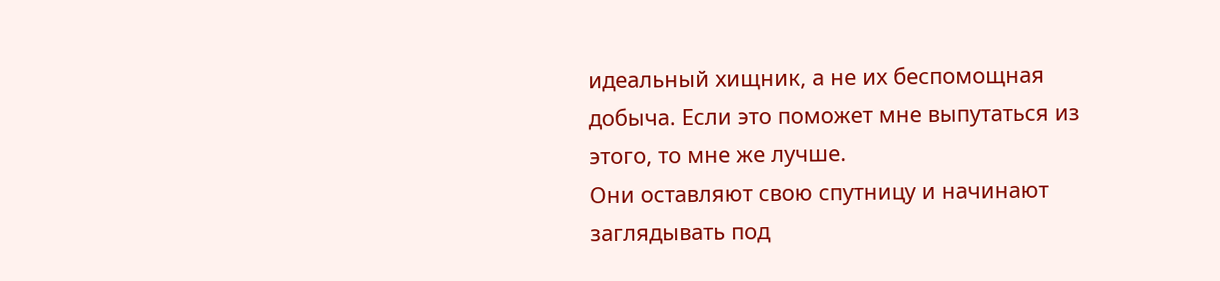идеальный хищник, а не их беспомощная добыча. Если это поможет мне выпутаться из этого, то мне же лучше.
Они оставляют свою спутницу и начинают заглядывать под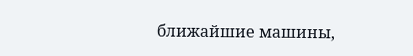ближайшие машины,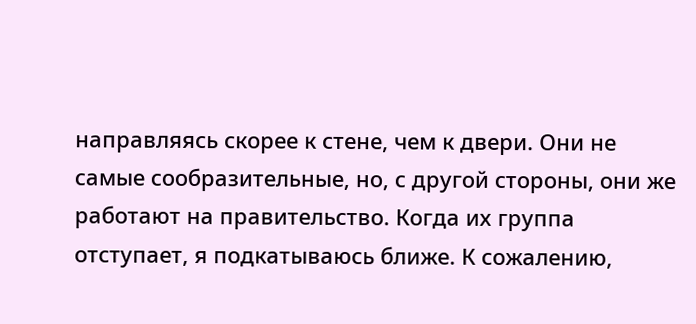направляясь скорее к стене, чем к двери. Они не самые сообразительные, но, с другой стороны, они же работают на правительство. Когда их группа отступает, я подкатываюсь ближе. К сожалению,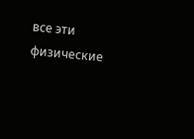все эти физические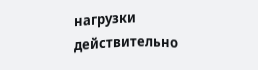нагрузки действительно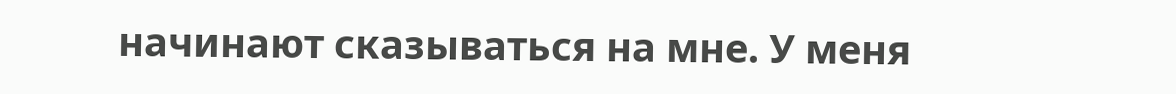начинают сказываться на мне. У меня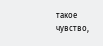такое чувство,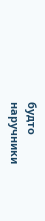будто наручники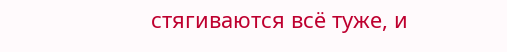стягиваются всё туже, и